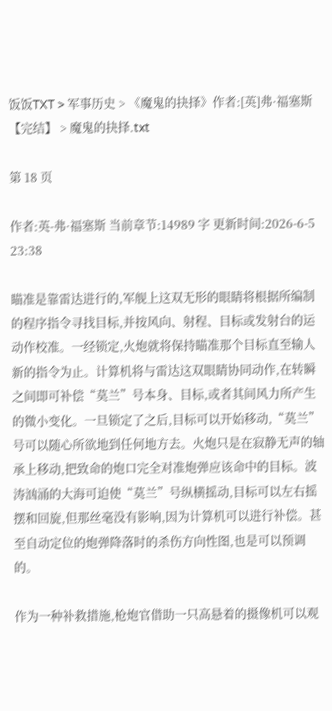饭饭TXT > 军事历史 > 《魔鬼的抉择》作者:[英]弗·福塞斯【完结】 > 魔鬼的抉择.txt

第 18 页

作者:英-弗·福塞斯 当前章节:14989 字 更新时间:2026-6-5 23:38

瞄准是靠雷达进行的,军舰上这双无形的眼睛将根据所编制的程序指令寻找目标,并按风向、射程、目标或发射台的运动作校准。一经锁定,火炮就将保持瞄准那个目标直至输人新的指令为止。计算机将与雷达这双眼睛协同动作,在转瞬之间即可补偿“莫兰”号本身、目标,或者其间风力所产生的微小变化。一旦锁定了之后,目标可以开始移动,“莫兰”号可以随心所欲地到任何地方去。火炮只是在寂静无声的轴承上移动,把致命的炮口完全对准炮弹应该命中的目标。波涛汹涌的大海可迫使“莫兰”号纵横摇动,目标可以左右摇摆和回旋,但那丝毫没有影响,因为计算机可以进行补偿。甚至自动定位的炮弹降落时的杀伤方向性图,也是可以预调的。

作为一种补救措施,枪炮官借助一只高悬着的摄像机可以观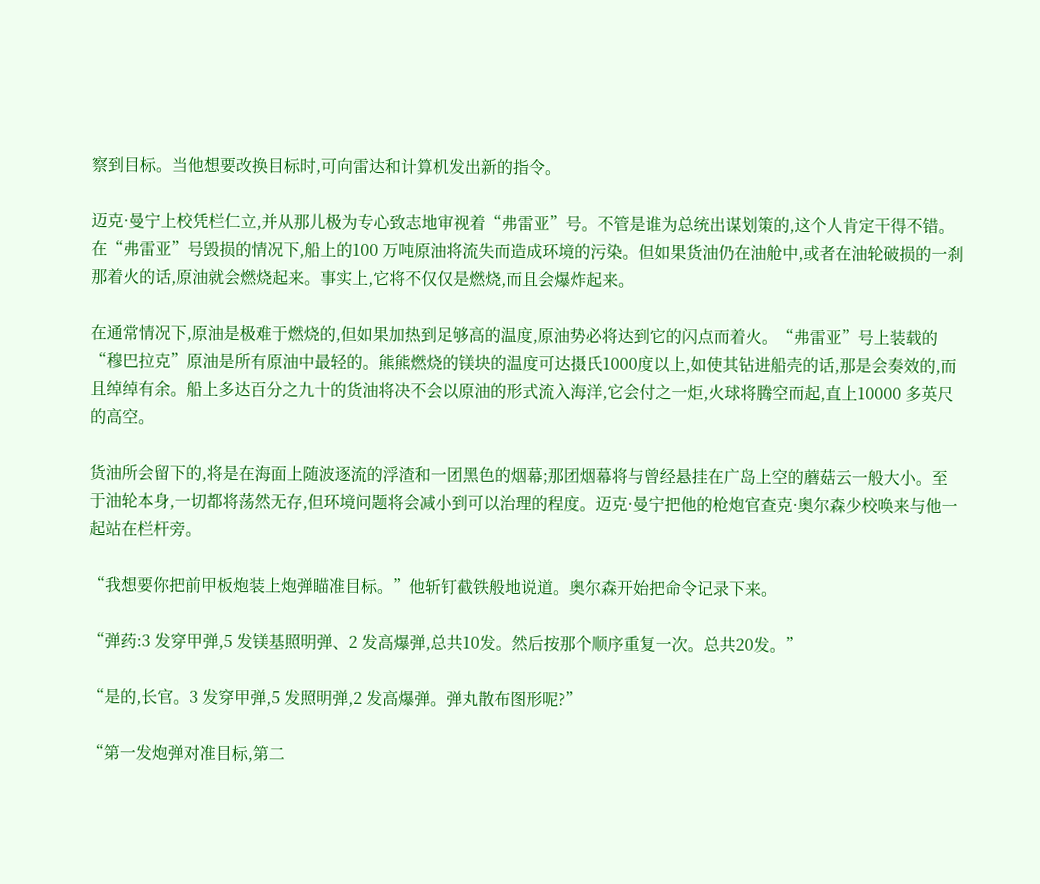察到目标。当他想要改换目标时,可向雷达和计算机发出新的指令。

迈克·曼宁上校凭栏仁立,并从那儿极为专心致志地审视着“弗雷亚”号。不管是谁为总统出谋划策的,这个人肯定干得不错。在“弗雷亚”号毁损的情况下,船上的100 万吨原油将流失而造成环境的污染。但如果货油仍在油舱中,或者在油轮破损的一刹那着火的话,原油就会燃烧起来。事实上,它将不仅仅是燃烧,而且会爆炸起来。

在通常情况下,原油是极难于燃烧的,但如果加热到足够高的温度,原油势必将达到它的闪点而着火。“弗雷亚”号上装载的“穆巴拉克”原油是所有原油中最轻的。熊熊燃烧的镁块的温度可达摄氏1000度以上,如使其钻进船壳的话,那是会奏效的,而且绰绰有余。船上多达百分之九十的货油将决不会以原油的形式流入海洋,它会付之一炬,火球将腾空而起,直上10000 多英尺的高空。

货油所会留下的,将是在海面上随波逐流的浮渣和一团黑色的烟幕;那团烟幕将与曾经悬挂在广岛上空的蘑菇云一般大小。至于油轮本身,一切都将荡然无存,但环境问题将会减小到可以治理的程度。迈克·曼宁把他的枪炮官查克·奥尔森少校唤来与他一起站在栏杆旁。

“我想要你把前甲板炮装上炮弹瞄准目标。”他斩钉截铁般地说道。奥尔森开始把命令记录下来。

“弹药:3 发穿甲弹,5 发镁基照明弹、2 发高爆弹,总共10发。然后按那个顺序重复一次。总共20发。”

“是的,长官。3 发穿甲弹,5 发照明弹,2 发高爆弹。弹丸散布图形呢?”

“第一发炮弹对准目标,第二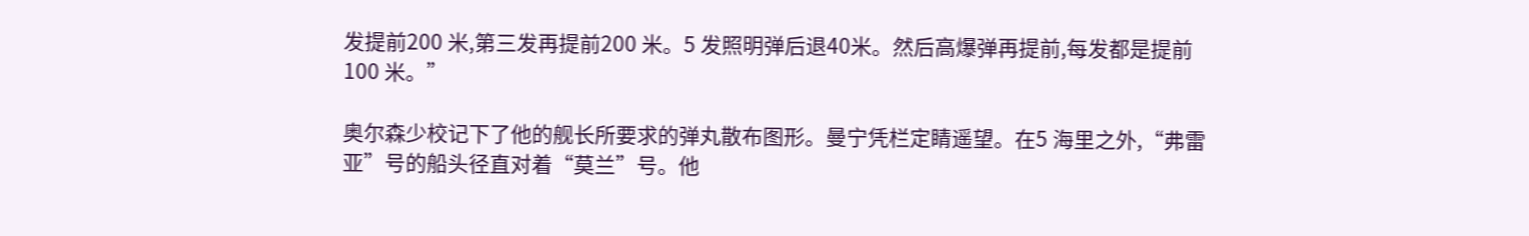发提前200 米,第三发再提前200 米。5 发照明弹后退40米。然后高爆弹再提前,每发都是提前100 米。”

奥尔森少校记下了他的舰长所要求的弹丸散布图形。曼宁凭栏定睛遥望。在5 海里之外,“弗雷亚”号的船头径直对着“莫兰”号。他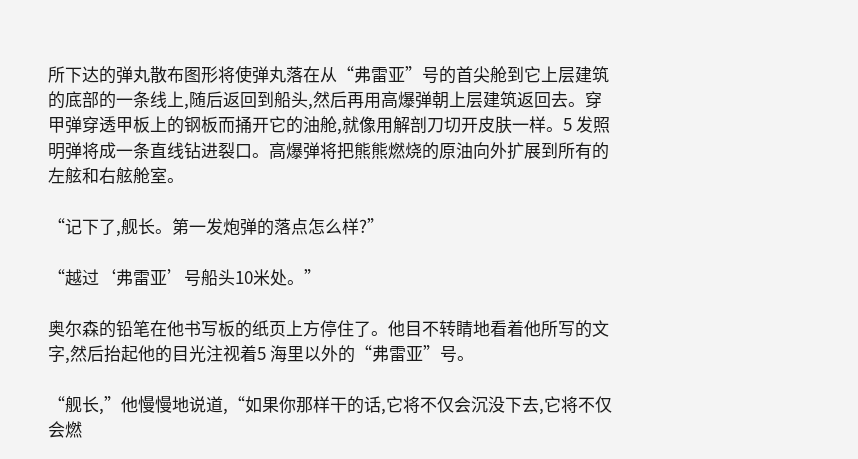所下达的弹丸散布图形将使弹丸落在从“弗雷亚”号的首尖舱到它上层建筑的底部的一条线上,随后返回到船头,然后再用高爆弹朝上层建筑返回去。穿甲弹穿透甲板上的钢板而捅开它的油舱,就像用解剖刀切开皮肤一样。5 发照明弹将成一条直线钻进裂口。高爆弹将把熊熊燃烧的原油向外扩展到所有的左舷和右舷舱室。

“记下了,舰长。第一发炮弹的落点怎么样?”

“越过‘弗雷亚’号船头10米处。”

奥尔森的铅笔在他书写板的纸页上方停住了。他目不转睛地看着他所写的文字,然后抬起他的目光注视着5 海里以外的“弗雷亚”号。

“舰长,”他慢慢地说道,“如果你那样干的话,它将不仅会沉没下去,它将不仅会燃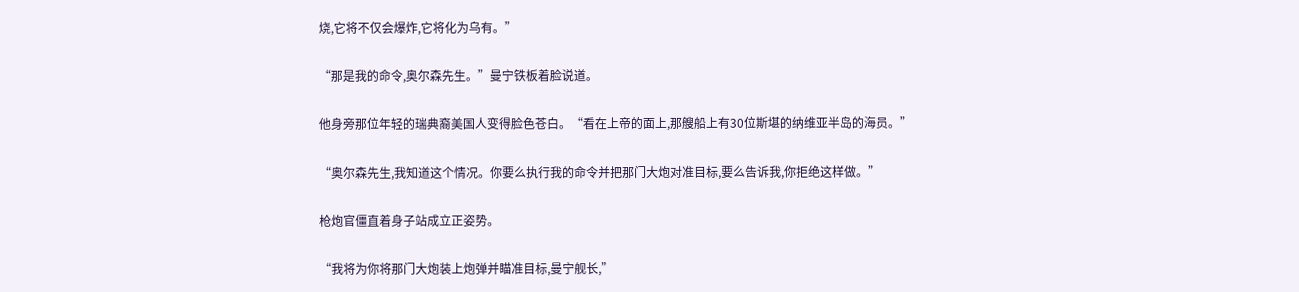烧,它将不仅会爆炸,它将化为乌有。”

“那是我的命令,奥尔森先生。”曼宁铁板着脸说道。

他身旁那位年轻的瑞典裔美国人变得脸色苍白。“看在上帝的面上,那艘船上有30位斯堪的纳维亚半岛的海员。”

“奥尔森先生,我知道这个情况。你要么执行我的命令并把那门大炮对准目标,要么告诉我,你拒绝这样做。”

枪炮官僵直着身子站成立正姿势。

“我将为你将那门大炮装上炮弹并瞄准目标,曼宁舰长,”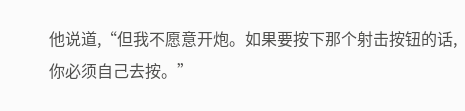他说道,“但我不愿意开炮。如果要按下那个射击按钮的话,你必须自己去按。”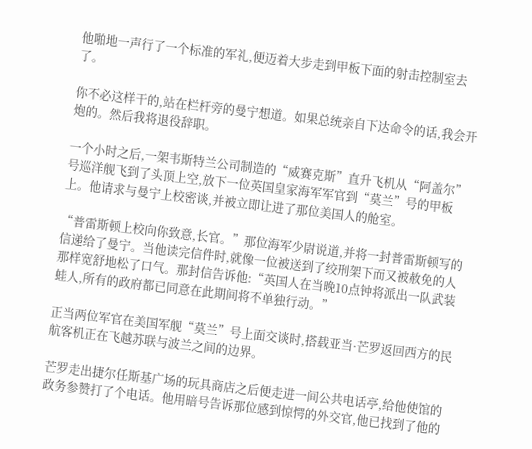他啪地一声行了一个标准的军礼,便迈着大步走到甲板下面的射击控制室去了。

你不必这样干的,站在栏杆旁的曼宁想道。如果总统亲自下达命令的话,我会开炮的。然后我将退役辞职。

一个小时之后,一架韦斯特兰公司制造的“威赛克斯”直升飞机从“阿盖尔”号巡洋舰飞到了头顶上空,放下一位英国皇家海军军官到“莫兰”号的甲板上。他请求与曼宁上校密谈,并被立即让进了那位美国人的舱室。

“普雷斯顿上校向你致意,长官。”那位海军少尉说道,并将一封普雷斯顿写的信递给了曼宁。当他读完信件时,就像一位被送到了绞刑架下而又被赦免的人那样宽舒地松了口气。那封信告诉他:“英国人在当晚10点钟将派出一队武装蛙人,所有的政府都已同意在此期间将不单独行动。”

正当两位军官在美国军舰“莫兰”号上面交谈时,搭载亚当·芒罗返回西方的民航客机正在飞越苏联与波兰之间的边界。

芒罗走出捷尔任斯基广场的玩具商店之后便走进一间公共电话亭,给他使馆的政务参赞打了个电话。他用暗号告诉那位感到惊愕的外交官,他已找到了他的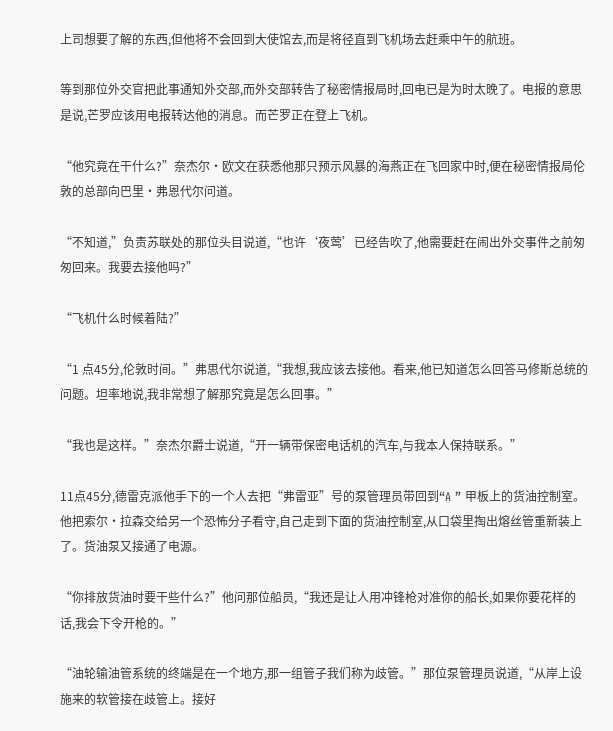上司想要了解的东西,但他将不会回到大使馆去,而是将径直到飞机场去赶乘中午的航班。

等到那位外交官把此事通知外交部,而外交部转告了秘密情报局时,回电已是为时太晚了。电报的意思是说,芒罗应该用电报转达他的消息。而芒罗正在登上飞机。

“他究竟在干什么?”奈杰尔·欧文在获悉他那只预示风暴的海燕正在飞回家中时,便在秘密情报局伦敦的总部向巴里·弗恩代尔问道。

“不知道,”负责苏联处的那位头目说道,“也许‘夜莺’已经告吹了,他需要赶在闹出外交事件之前匆匆回来。我要去接他吗?”

“飞机什么时候着陆?”

“1 点45分,伦敦时间。”弗思代尔说道,“我想,我应该去接他。看来,他已知道怎么回答马修斯总统的问题。坦率地说,我非常想了解那究竟是怎么回事。”

“我也是这样。”奈杰尔爵士说道,“开一辆带保密电话机的汽车,与我本人保持联系。”

11点45分,德雷克派他手下的一个人去把“弗雷亚”号的泵管理员带回到“A ” 甲板上的货油控制室。他把索尔·拉森交给另一个恐怖分子看守,自己走到下面的货油控制室,从口袋里掏出熔丝管重新装上了。货油泵又接通了电源。

“你排放货油时要干些什么?”他问那位船员,“我还是让人用冲锋枪对准你的船长,如果你要花样的话,我会下令开枪的。”

“油轮输油管系统的终端是在一个地方,那一组管子我们称为歧管。”那位泵管理员说道,“从岸上设施来的软管接在歧管上。接好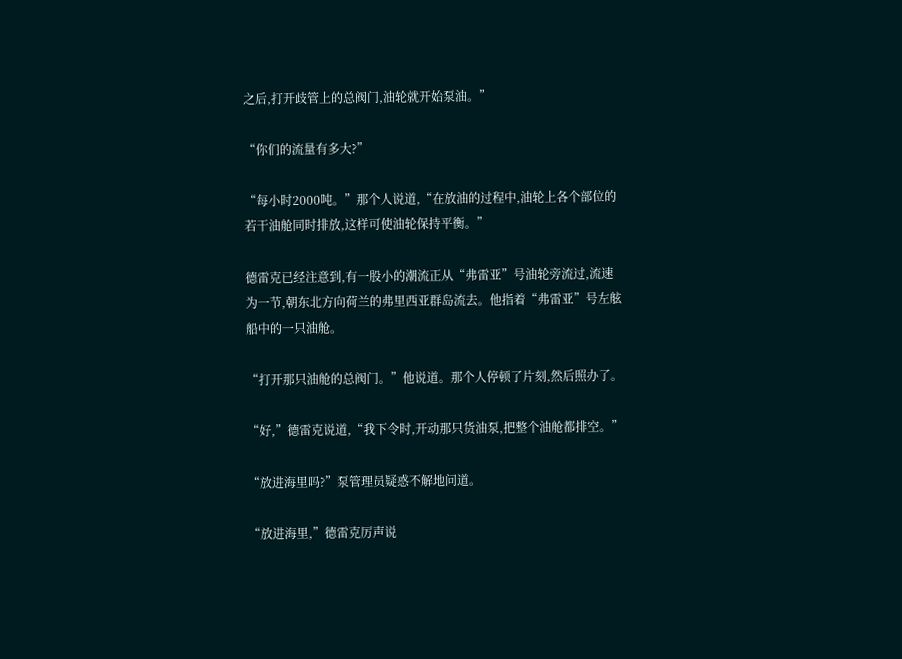之后,打开歧管上的总阀门,油轮就开始泵油。”

“你们的流量有多大?”

“每小时2000吨。”那个人说道,“在放油的过程中,油轮上各个部位的若干油舱同时排放,这样可使油轮保持平衡。”

德雷克已经注意到,有一股小的潮流正从“弗雷亚”号油轮旁流过,流速为一节,朝东北方向荷兰的弗里西亚群岛流去。他指着“弗雷亚”号左舷船中的一只油舱。

“打开那只油舱的总阀门。”他说道。那个人停顿了片刻,然后照办了。

“好,”德雷克说道,“我下令时,开动那只货油泵,把整个油舱都排空。”

“放进海里吗?”泵管理员疑惑不解地问道。

“放进海里,”德雷克厉声说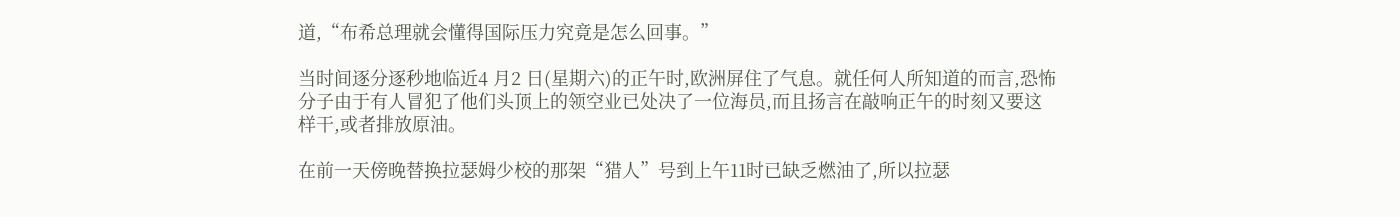道,“布希总理就会懂得国际压力究竟是怎么回事。”

当时间逐分逐秒地临近4 月2 日(星期六)的正午时,欧洲屏住了气息。就任何人所知道的而言,恐怖分子由于有人冒犯了他们头顶上的领空业已处决了一位海员,而且扬言在敲响正午的时刻又要这样干,或者排放原油。

在前一天傍晚替换拉瑟姆少校的那架“猎人”号到上午11时已缺乏燃油了,所以拉瑟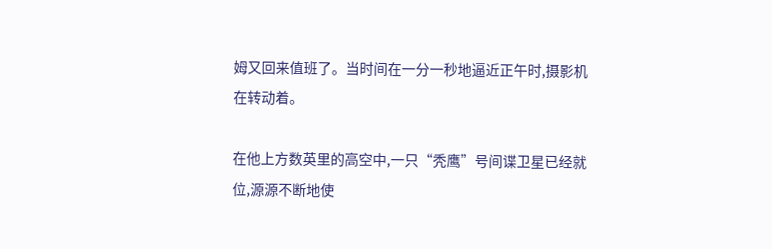姆又回来值班了。当时间在一分一秒地逼近正午时,摄影机在转动着。

在他上方数英里的高空中,一只“秃鹰”号间谍卫星已经就位,源源不断地使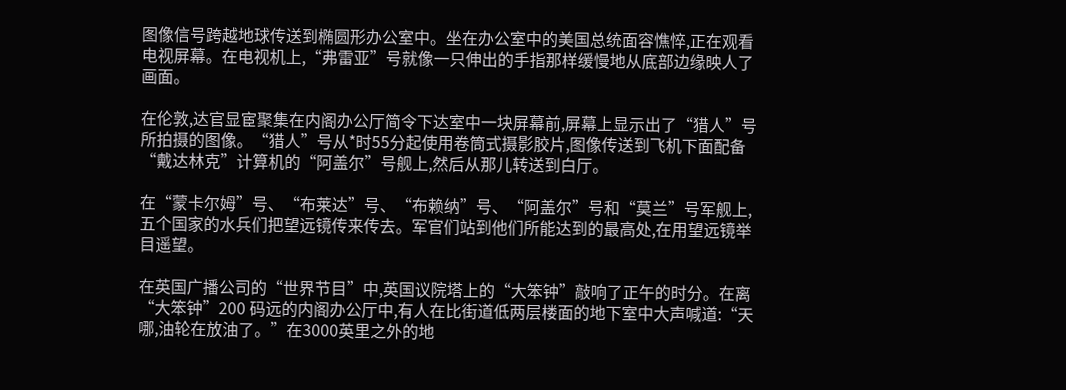图像信号跨越地球传送到椭圆形办公室中。坐在办公室中的美国总统面容憔悴,正在观看电视屏幕。在电视机上,“弗雷亚”号就像一只伸出的手指那样缓慢地从底部边缘映人了画面。

在伦敦,达官显宦聚集在内阁办公厅简令下达室中一块屏幕前,屏幕上显示出了“猎人”号所拍摄的图像。“猎人”号从*时55分起使用卷筒式摄影胶片,图像传送到飞机下面配备“戴达林克”计算机的“阿盖尔”号舰上,然后从那儿转送到白厅。

在“蒙卡尔姆”号、“布莱达”号、“布赖纳”号、“阿盖尔”号和“莫兰”号军舰上,五个国家的水兵们把望远镜传来传去。军官们站到他们所能达到的最高处,在用望远镜举目遥望。

在英国广播公司的“世界节目”中,英国议院塔上的“大笨钟”敲响了正午的时分。在离“大笨钟”200 码远的内阁办公厅中,有人在比街道低两层楼面的地下室中大声喊道:“天哪,油轮在放油了。”在3000英里之外的地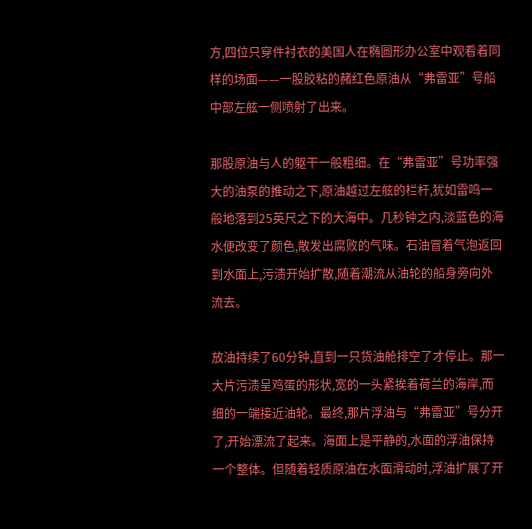方,四位只穿件衬衣的美国人在椭圆形办公室中观看着同样的场面——一股胶粘的赭红色原油从“弗雷亚”号船中部左舷一侧喷射了出来。

那股原油与人的躯干一般粗细。在“弗雷亚”号功率强大的油泵的推动之下,原油越过左舷的栏杆,犹如雷鸣一般地落到25英尺之下的大海中。几秒钟之内,淡蓝色的海水便改变了颜色,散发出腐败的气味。石油冒着气泡返回到水面上,污渍开始扩散,随着潮流从油轮的船身旁向外流去。

放油持续了60分钟,直到一只货油舱排空了才停止。那一大片污渍呈鸡蛋的形状,宽的一头紧挨着荷兰的海岸,而细的一端接近油轮。最终,那片浮油与“弗雷亚”号分开了,开始漂流了起来。海面上是平静的,水面的浮油保持一个整体。但随着轻质原油在水面滑动时,浮油扩展了开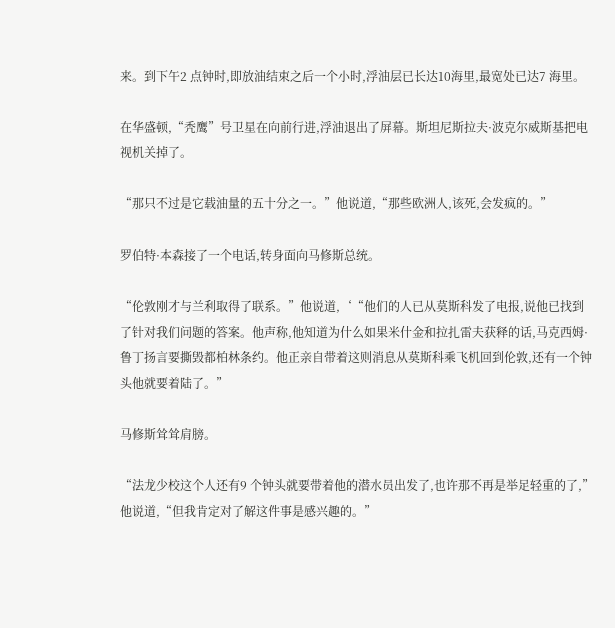来。到下午2 点钟时,即放油结束之后一个小时,浮油层已长达10海里,最宽处已达7 海里。

在华盛顿,“秃鹰”号卫星在向前行进,浮油退出了屏幕。斯坦尼斯拉夫·波克尔威斯基把电视机关掉了。

“那只不过是它载油量的五十分之一。”他说道,“那些欧洲人,该死,会发疯的。”

罗伯特·本森接了一个电话,转身面向马修斯总统。

“伦敦刚才与兰利取得了联系。”他说道,‘“他们的人已从莫斯科发了电报,说他已找到了针对我们问题的答案。他声称,他知道为什么如果米什金和拉扎雷夫获释的话,马克西姆·鲁丁扬言要撕毁都柏林条约。他正亲自带着这则消息从莫斯科乘飞机回到伦敦,还有一个钟头他就要着陆了。”

马修斯耸耸肩膀。

“法龙少校这个人还有9 个钟头就要带着他的潜水员出发了,也许那不再是举足轻重的了,”他说道,“但我肯定对了解这件事是感兴趣的。”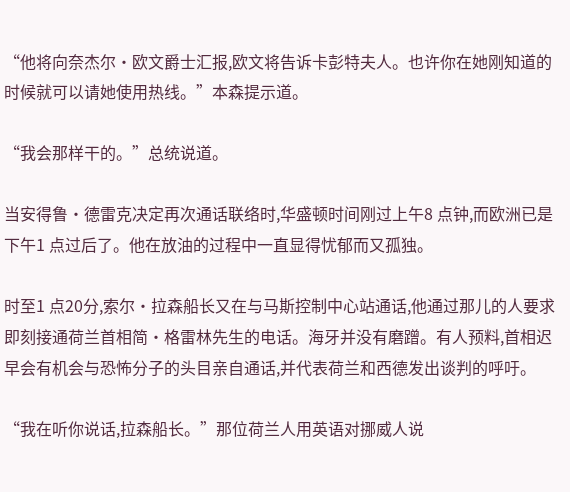“他将向奈杰尔·欧文爵士汇报,欧文将告诉卡彭特夫人。也许你在她刚知道的时候就可以请她使用热线。”本森提示道。

“我会那样干的。”总统说道。

当安得鲁·德雷克决定再次通话联络时,华盛顿时间刚过上午8 点钟,而欧洲已是下午1 点过后了。他在放油的过程中一直显得忧郁而又孤独。

时至1 点20分,索尔·拉森船长又在与马斯控制中心站通话,他通过那儿的人要求即刻接通荷兰首相简·格雷林先生的电话。海牙并没有磨蹭。有人预料,首相迟早会有机会与恐怖分子的头目亲自通话,并代表荷兰和西德发出谈判的呼吁。

“我在听你说话,拉森船长。”那位荷兰人用英语对挪威人说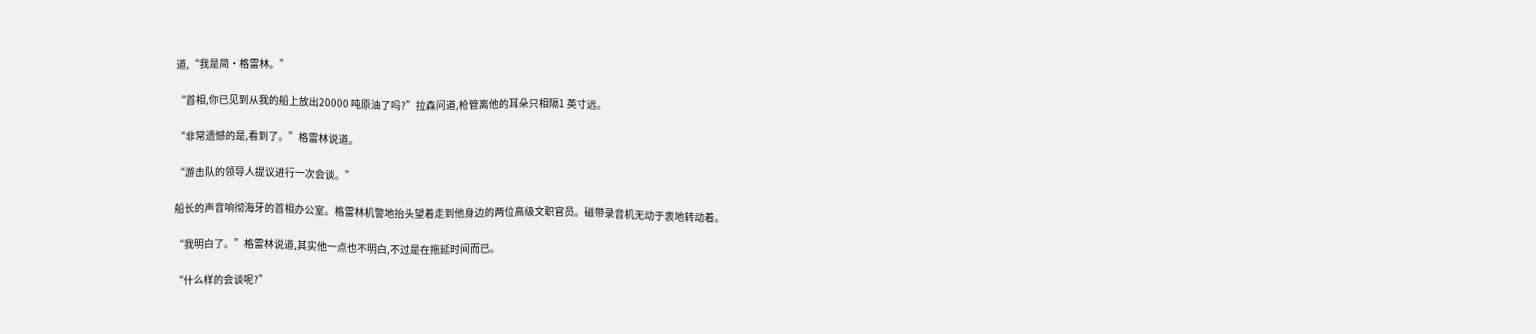道,“我是简·格雷林。”

“首相,你已见到从我的船上放出20000 吨原油了吗?”拉森问道,枪管离他的耳朵只相隔1 英寸远。

“非常遗憾的是,看到了。”格雷林说道。

“游击队的领导人提议进行一次会谈。”

船长的声音响彻海牙的首相办公室。格雷林机警地抬头望着走到他身边的两位高级文职官员。磁带录音机无动于衷地转动着。

“我明白了。”格雷林说道,其实他一点也不明白,不过是在拖延时间而已。

“什么样的会谈呢?”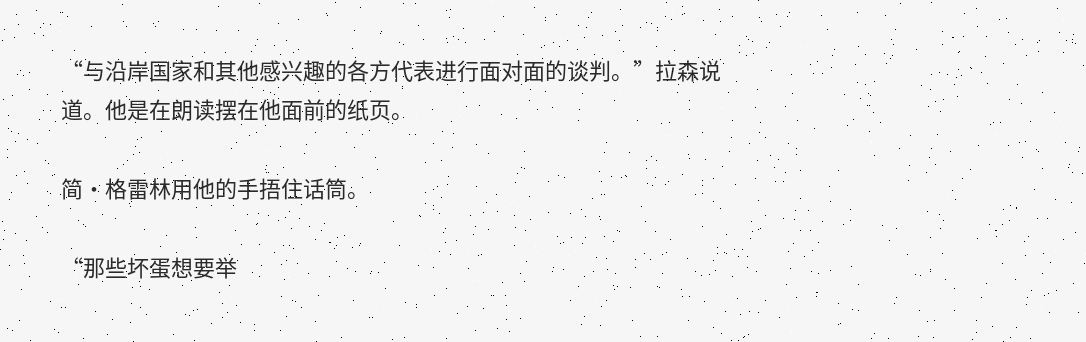“与沿岸国家和其他感兴趣的各方代表进行面对面的谈判。”拉森说道。他是在朗读摆在他面前的纸页。

简·格雷林用他的手捂住话筒。

“那些坏蛋想要举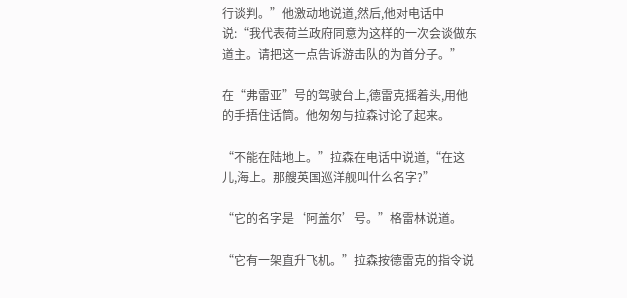行谈判。”他激动地说道,然后,他对电话中说:“我代表荷兰政府同意为这样的一次会谈做东道主。请把这一点告诉游击队的为首分子。”

在“弗雷亚”号的驾驶台上,德雷克摇着头,用他的手捂住话筒。他匆匆与拉森讨论了起来。

“不能在陆地上。”拉森在电话中说道,“在这儿,海上。那艘英国巡洋舰叫什么名字?”

“它的名字是‘阿盖尔’号。”格雷林说道。

“它有一架直升飞机。”拉森按德雷克的指令说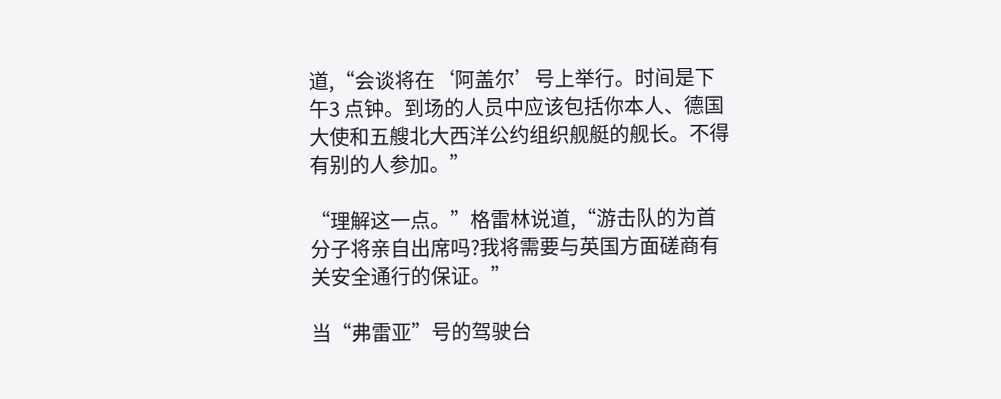道,“会谈将在‘阿盖尔’号上举行。时间是下午3 点钟。到场的人员中应该包括你本人、德国大使和五艘北大西洋公约组织舰艇的舰长。不得有别的人参加。”

“理解这一点。”格雷林说道,“游击队的为首分子将亲自出席吗?我将需要与英国方面磋商有关安全通行的保证。”

当“弗雷亚”号的驾驶台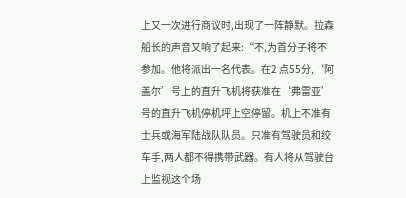上又一次进行商议时,出现了一阵静默。拉森船长的声音又响了起来:“不,为首分子将不参加。他将派出一名代表。在2 点55分,‘阿盖尔’号上的直升飞机将获准在‘弗雷亚’号的直升飞机停机坪上空停留。机上不准有士兵或海军陆战队队员。只准有驾驶员和绞车手,两人都不得携带武器。有人将从驾驶台上监视这个场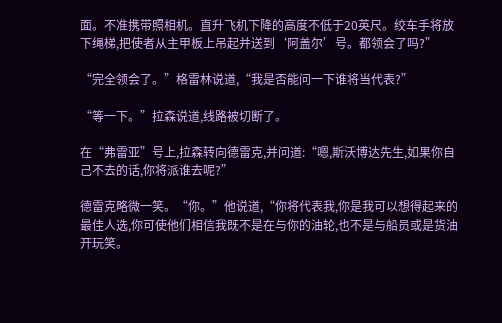面。不准携带照相机。直升飞机下降的高度不低于20英尺。绞车手将放下绳梯,把使者从主甲板上吊起并送到‘阿盖尔’号。都领会了吗?”

“完全领会了。”格雷林说道,“我是否能问一下谁将当代表?”

“等一下。”拉森说道,线路被切断了。

在“弗雷亚”号上,拉森转向德雷克,并问道:“嗯,斯沃博达先生,如果你自己不去的话,你将派谁去呢?”

德雷克略微一笑。“你。”他说道,“你将代表我,你是我可以想得起来的最佳人选,你可使他们相信我既不是在与你的油轮,也不是与船员或是货油开玩笑。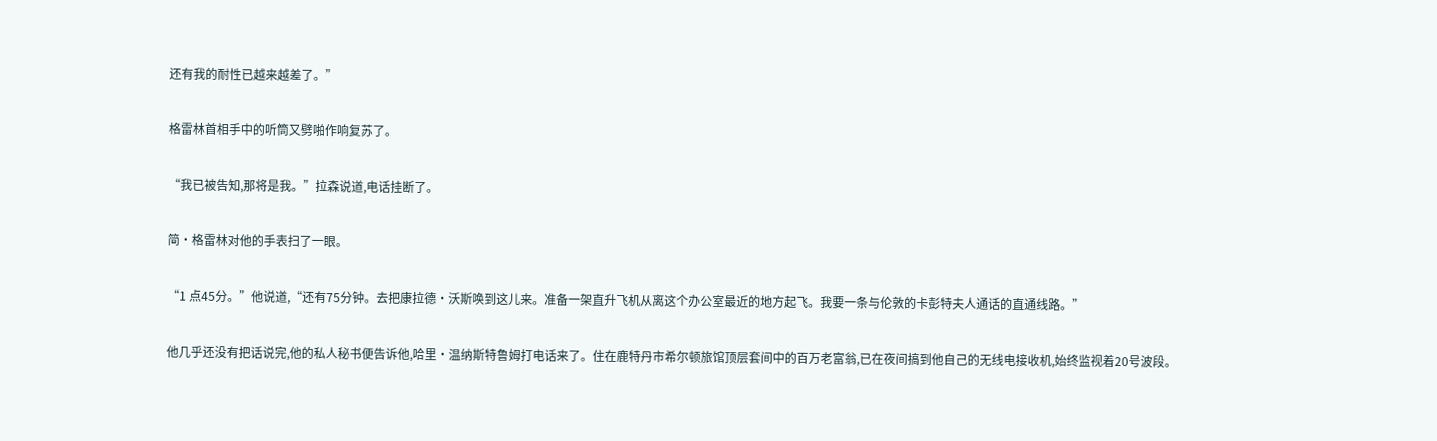还有我的耐性已越来越差了。”

格雷林首相手中的听筒又劈啪作响复苏了。

“我已被告知,那将是我。”拉森说道,电话挂断了。

简·格雷林对他的手表扫了一眼。

“1 点45分。”他说道,“还有75分钟。去把康拉德·沃斯唤到这儿来。准备一架直升飞机从离这个办公室最近的地方起飞。我要一条与伦敦的卡彭特夫人通话的直通线路。”

他几乎还没有把话说完,他的私人秘书便告诉他,哈里·温纳斯特鲁姆打电话来了。住在鹿特丹市希尔顿旅馆顶层套间中的百万老富翁,已在夜间搞到他自己的无线电接收机,始终监视着20号波段。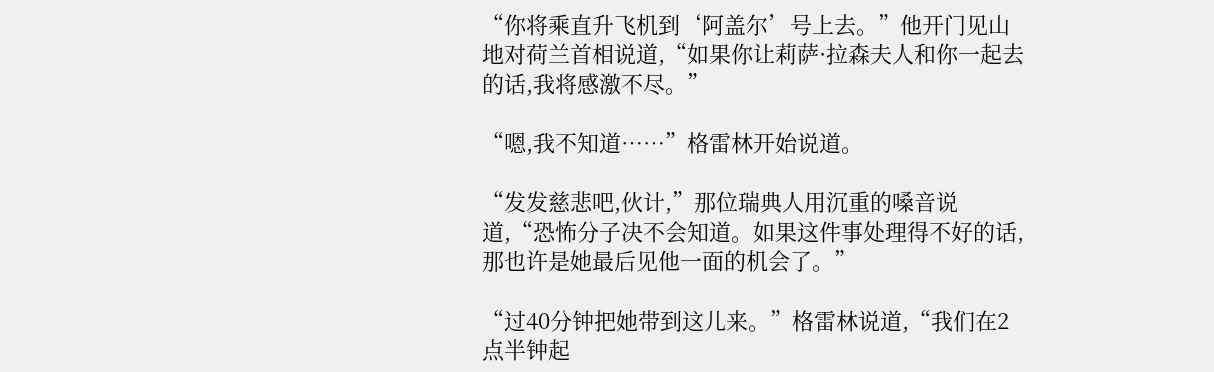“你将乘直升飞机到‘阿盖尔’号上去。”他开门见山地对荷兰首相说道,“如果你让莉萨·拉森夫人和你一起去的话,我将感激不尽。”

“嗯,我不知道……”格雷林开始说道。

“发发慈悲吧,伙计,”那位瑞典人用沉重的嗓音说道,“恐怖分子决不会知道。如果这件事处理得不好的话,那也许是她最后见他一面的机会了。”

“过40分钟把她带到这儿来。”格雷林说道,“我们在2 点半钟起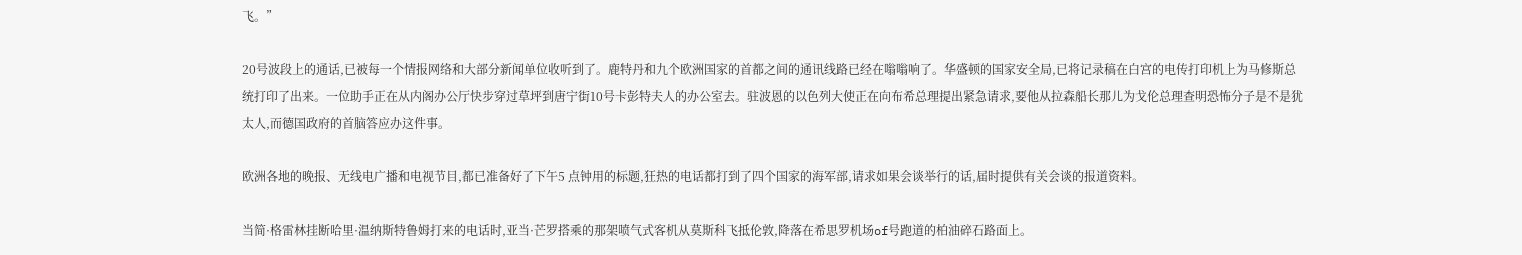飞。”

20号波段上的通话,已被每一个情报网络和大部分新闻单位收听到了。鹿特丹和九个欧洲国家的首都之间的通讯线路已经在嗡嗡响了。华盛顿的国家安全局,已将记录稿在白宫的电传打印机上为马修斯总统打印了出来。一位助手正在从内阁办公厅快步穿过草坪到唐宁街10号卡彭特夫人的办公室去。驻波恩的以色列大使正在向布希总理提出紧急请求,要他从拉森船长那儿为戈伦总理查明恐怖分子是不是犹太人,而德国政府的首脑答应办这件事。

欧洲各地的晚报、无线电广播和电视节目,都已准备好了下午5 点钟用的标题,狂热的电话都打到了四个国家的海军部,请求如果会谈举行的话,届时提供有关会谈的报道资料。

当简·格雷林挂断哈里·温纳斯特鲁姆打来的电话时,亚当·芒罗搭乘的那架喷气式客机从莫斯科飞抵伦敦,降落在希思罗机场of号跑道的柏油碎石路面上。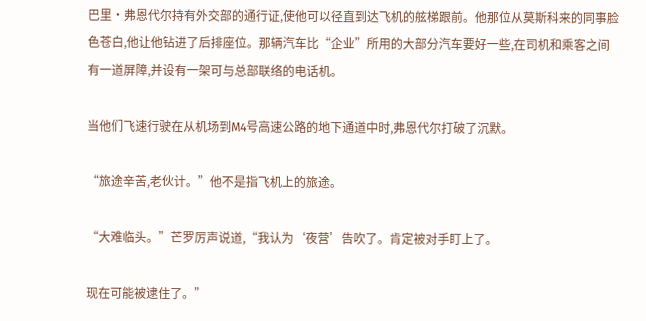巴里·弗恩代尔持有外交部的通行证,使他可以径直到达飞机的舷梯跟前。他那位从莫斯科来的同事脸色苍白,他让他钻进了后排座位。那辆汽车比“企业”所用的大部分汽车要好一些,在司机和乘客之间有一道屏障,并设有一架可与总部联络的电话机。

当他们飞速行驶在从机场到M4号高速公路的地下通道中时,弗恩代尔打破了沉默。

“旅途辛苦,老伙计。”他不是指飞机上的旅途。

“大难临头。”芒罗厉声说道,“我认为‘夜营’告吹了。肯定被对手盯上了。

现在可能被逮住了。”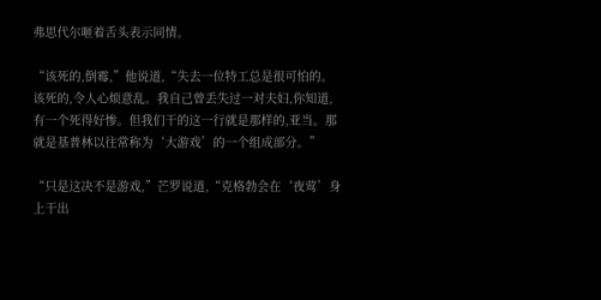弗思代尔咂着舌头表示同情。

“该死的,倒霉,”他说道,“失去一位特工总是很可怕的。该死的,令人心烦意乱。我自己曾丢失过一对夫妇,你知道,有一个死得好惨。但我们干的这一行就是那样的,亚当。那就是基普林以往常称为‘大游戏’的一个组成部分。”

“只是这决不是游戏,”芒罗说道,“克格勃会在‘夜莺’身上干出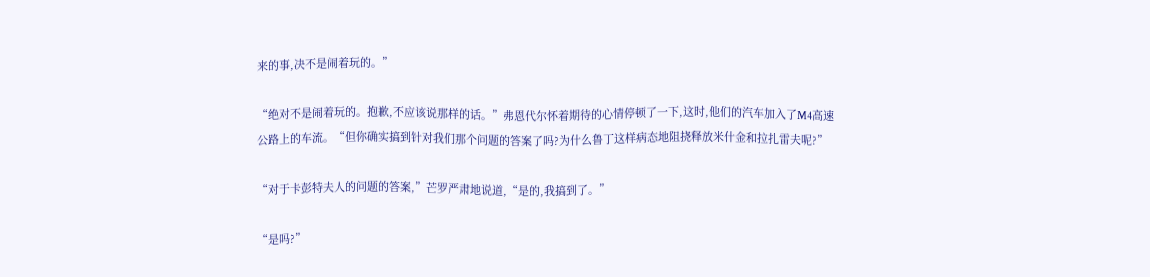来的事,决不是闹着玩的。”

“绝对不是闹着玩的。抱歉,不应该说那样的话。”弗恩代尔怀着期待的心情停顿了一下,这时,他们的汽车加入了M4高速公路上的车流。“但你确实搞到针对我们那个问题的答案了吗?为什么鲁丁这样病态地阻挠释放米什金和拉扎雷夫呢?”

“对于卡彭特夫人的问题的答案,”芒罗严肃地说道,“是的,我搞到了。”

“是吗?”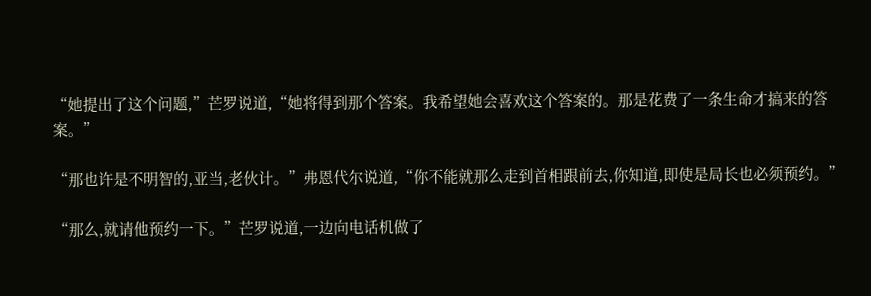“她提出了这个问题,”芒罗说道,“她将得到那个答案。我希望她会喜欢这个答案的。那是花费了一条生命才搞来的答案。”

“那也许是不明智的,亚当,老伙计。”弗恩代尔说道,“你不能就那么走到首相跟前去,你知道,即使是局长也必须预约。”

“那么,就请他预约一下。”芒罗说道,一边向电话机做了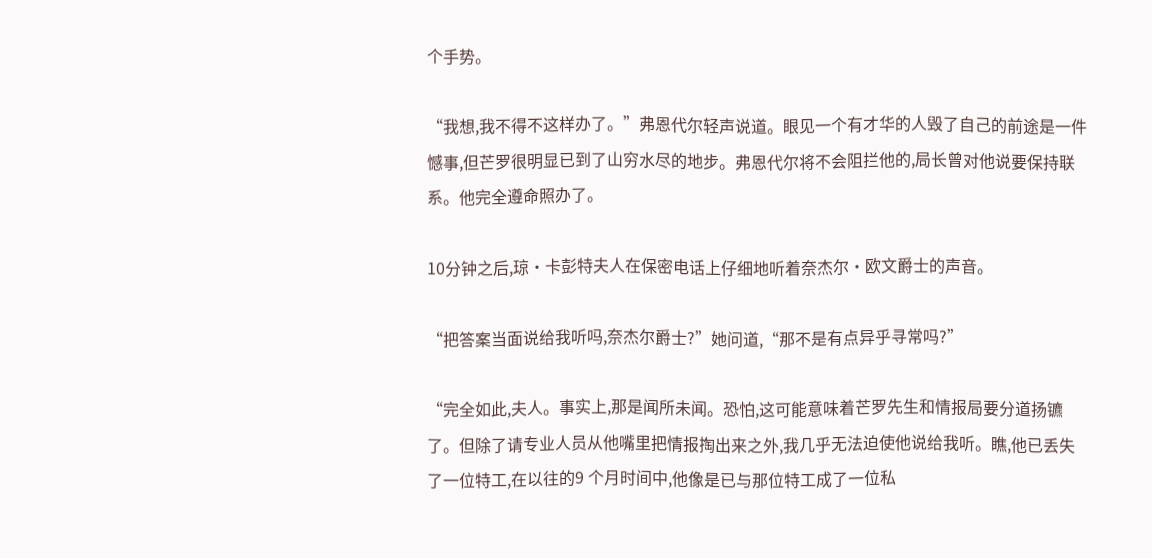个手势。

“我想,我不得不这样办了。”弗恩代尔轻声说道。眼见一个有才华的人毁了自己的前途是一件憾事,但芒罗很明显已到了山穷水尽的地步。弗恩代尔将不会阻拦他的,局长曾对他说要保持联系。他完全遵命照办了。

10分钟之后,琼·卡彭特夫人在保密电话上仔细地听着奈杰尔·欧文爵士的声音。

“把答案当面说给我听吗,奈杰尔爵士?”她问道,“那不是有点异乎寻常吗?”

“完全如此,夫人。事实上,那是闻所未闻。恐怕,这可能意味着芒罗先生和情报局要分道扬镳了。但除了请专业人员从他嘴里把情报掏出来之外,我几乎无法迫使他说给我听。瞧,他已丢失了一位特工,在以往的9 个月时间中,他像是已与那位特工成了一位私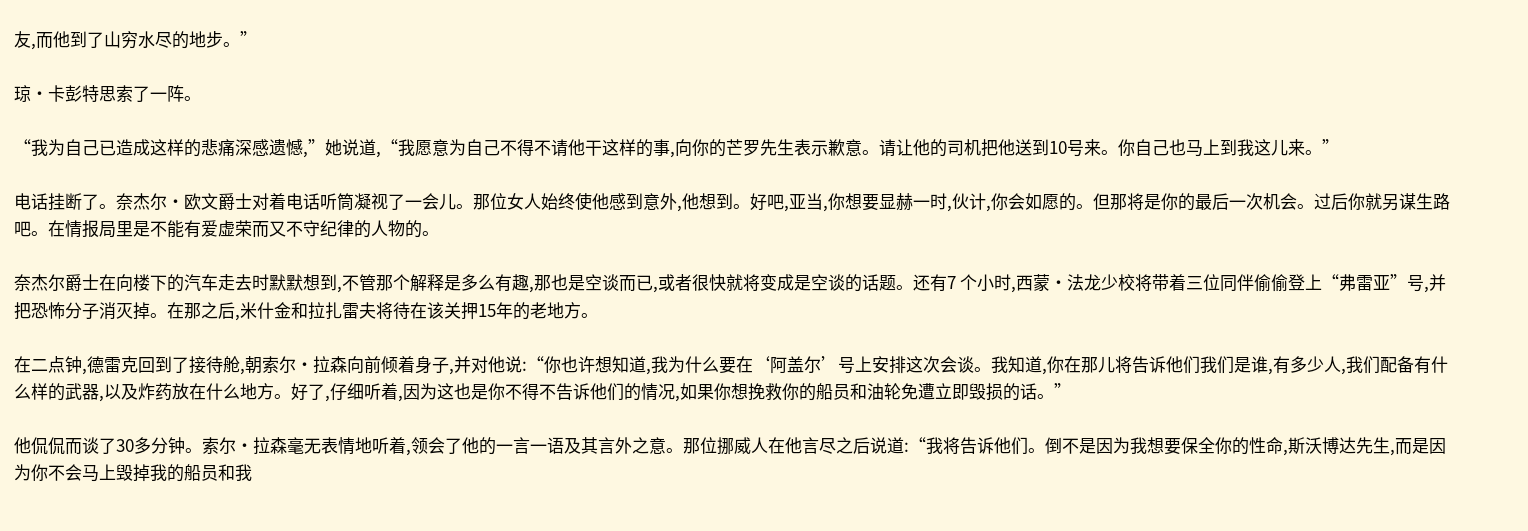友,而他到了山穷水尽的地步。”

琼·卡彭特思索了一阵。

“我为自己已造成这样的悲痛深感遗憾,”她说道,“我愿意为自己不得不请他干这样的事,向你的芒罗先生表示歉意。请让他的司机把他送到10号来。你自己也马上到我这儿来。”

电话挂断了。奈杰尔·欧文爵士对着电话听筒凝视了一会儿。那位女人始终使他感到意外,他想到。好吧,亚当,你想要显赫一时,伙计,你会如愿的。但那将是你的最后一次机会。过后你就另谋生路吧。在情报局里是不能有爱虚荣而又不守纪律的人物的。

奈杰尔爵士在向楼下的汽车走去时默默想到,不管那个解释是多么有趣,那也是空谈而已,或者很快就将变成是空谈的话题。还有7 个小时,西蒙·法龙少校将带着三位同伴偷偷登上“弗雷亚”号,并把恐怖分子消灭掉。在那之后,米什金和拉扎雷夫将待在该关押15年的老地方。

在二点钟,德雷克回到了接待舱,朝索尔·拉森向前倾着身子,并对他说:“你也许想知道,我为什么要在‘阿盖尔’号上安排这次会谈。我知道,你在那儿将告诉他们我们是谁,有多少人,我们配备有什么样的武器,以及炸药放在什么地方。好了,仔细听着,因为这也是你不得不告诉他们的情况,如果你想挽救你的船员和油轮免遭立即毁损的话。”

他侃侃而谈了30多分钟。索尔·拉森毫无表情地听着,领会了他的一言一语及其言外之意。那位挪威人在他言尽之后说道:“我将告诉他们。倒不是因为我想要保全你的性命,斯沃博达先生,而是因为你不会马上毁掉我的船员和我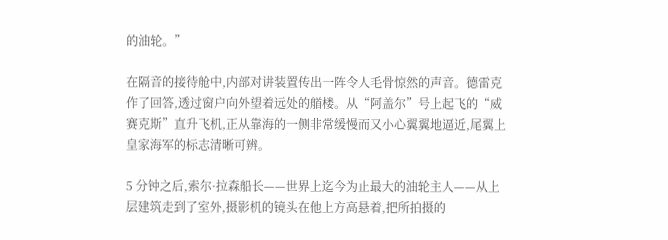的油轮。”

在隔音的接待舱中,内部对讲装置传出一阵令人毛骨惊然的声音。德雷克作了回答,透过窗户向外望着远处的艏楼。从“阿盖尔”号上起飞的“威赛克斯”直升飞机,正从靠海的一侧非常缓慢而又小心翼翼地逼近,尾翼上皇家海军的标志清晰可辨。

5 分钟之后,索尔·拉森船长——世界上迄今为止最大的油轮主人——从上层建筑走到了室外,摄影机的镜头在他上方高悬着,把所拍摄的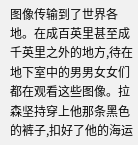图像传输到了世界各地。在成百英里甚至成千英里之外的地方,待在地下室中的男男女女们都在观看这些图像。拉森坚持穿上他那条黑色的裤子,扣好了他的海运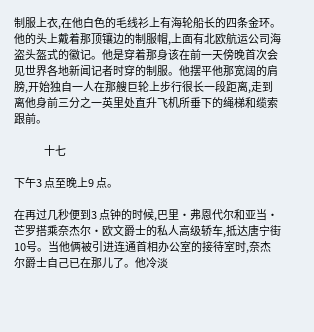制服上衣,在他白色的毛线衫上有海轮船长的四条金环。他的头上戴着那顶镶边的制服帽,上面有北欧航运公司海盗头盔式的徽记。他是穿着那身该在前一天傍晚首次会见世界各地新闻记者时穿的制服。他摆平他那宽阔的肩膀,开始独自一人在那艘巨轮上步行很长一段距离,走到离他身前三分之一英里处直升飞机所垂下的绳梯和缆索跟前。

               十七

下午3 点至晚上9 点。

在再过几秒便到3 点钟的时候,巴里·弗恩代尔和亚当·芒罗搭乘奈杰尔·欧文爵士的私人高级轿车,抵达唐宁街10号。当他俩被引进连通首相办公室的接待室时,奈杰尔爵士自己已在那儿了。他冷淡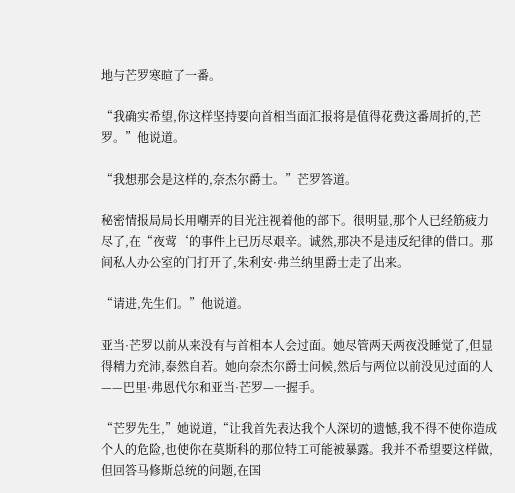地与芒罗寒暄了一番。

“我确实希望,你这样坚持要向首相当面汇报将是值得花费这番周折的,芒罗。”他说道。

“我想那会是这样的,奈杰尔爵士。”芒罗答道。

秘密情报局局长用嘲弄的目光注视着他的部下。很明显,那个人已经筋疲力尽了,在“夜莺‘的事件上已历尽艰辛。诚然,那决不是违反纪律的借口。那间私人办公室的门打开了,朱利安·弗兰纳里爵士走了出来。

“请进,先生们。”他说道。

亚当·芒罗以前从来没有与首相本人会过面。她尽管两天两夜没睡觉了,但显得精力充沛,泰然自若。她向奈杰尔爵士问候,然后与两位以前没见过面的人——巴里·弗恩代尔和亚当·芒罗—一握手。

“芒罗先生,”她说道,“让我首先表达我个人深切的遗憾,我不得不使你造成个人的危险,也使你在莫斯科的那位特工可能被暴露。我并不希望要这样做,但回答马修斯总统的问题,在国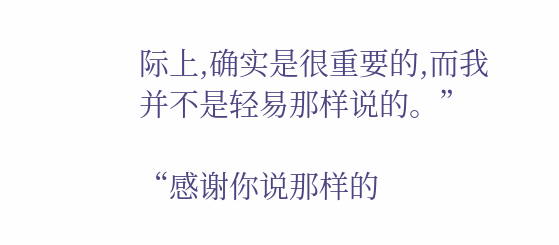际上,确实是很重要的,而我并不是轻易那样说的。”

“感谢你说那样的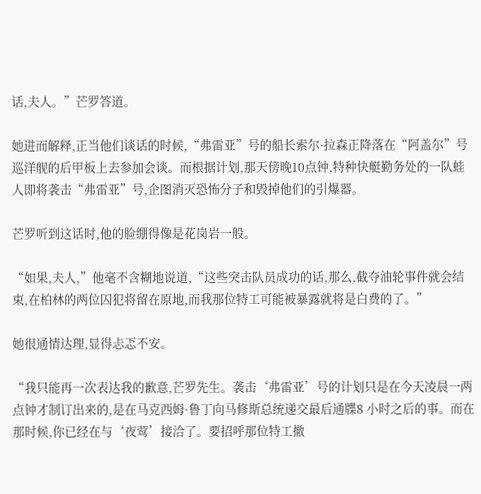话,夫人。”芒罗答道。

她进而解释,正当他们谈话的时候,“弗雷亚”号的船长索尔·拉森正降落在“阿盖尔”号巡洋舰的后甲板上去参加会谈。而根据计划,那天傍晚10点钟,特种快艇勤务处的一队蛙人即将袭击“弗雷亚”号,企图消灭恐怖分子和毁掉他们的引爆器。

芒罗听到这话时,他的脸绷得像是花岗岩一般。

“如果,夫人,”他毫不含糊地说道,“这些突击队员成功的话,那么,截夺油轮事件就会结束,在柏林的两位囚犯将留在原地,而我那位特工可能被暴露就将是白费的了。”

她很通情达理,显得忐忑不安。

“我只能再一次表达我的歉意,芒罗先生。袭击‘弗雷亚’号的计划只是在今天凌晨一两点钟才制订出来的,是在马克西姆·鲁丁向马修斯总统递交最后通牒8 小时之后的事。而在那时候,你已经在与‘夜莺’接洽了。要招呼那位特工撤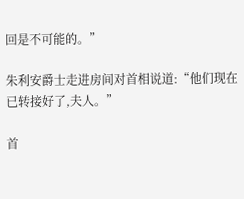回是不可能的。”

朱利安爵士走进房间对首相说道:“他们现在已转接好了,夫人。”

首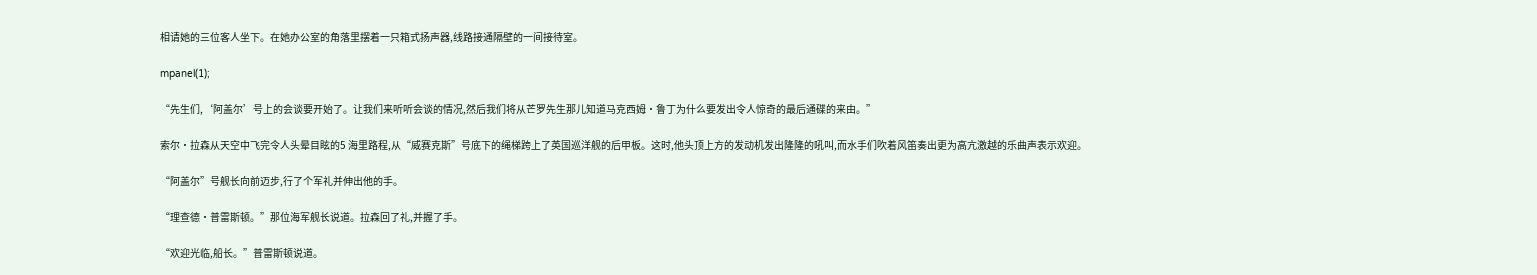相请她的三位客人坐下。在她办公室的角落里摆着一只箱式扬声器,线路接通隔壁的一间接待室。

mpanel(1);

“先生们,‘阿盖尔’号上的会谈要开始了。让我们来听听会谈的情况,然后我们将从芒罗先生那儿知道马克西姆·鲁丁为什么要发出令人惊奇的最后通碟的来由。”

索尔·拉森从天空中飞完令人头晕目眩的5 海里路程,从“威赛克斯”号底下的绳梯跨上了英国巡洋舰的后甲板。这时,他头顶上方的发动机发出隆隆的吼叫,而水手们吹着风笛奏出更为高亢激越的乐曲声表示欢迎。

“阿盖尔”号舰长向前迈步,行了个军礼并伸出他的手。

“理查德·普雷斯顿。”那位海军舰长说道。拉森回了礼,并握了手。

“欢迎光临,船长。”普雷斯顿说道。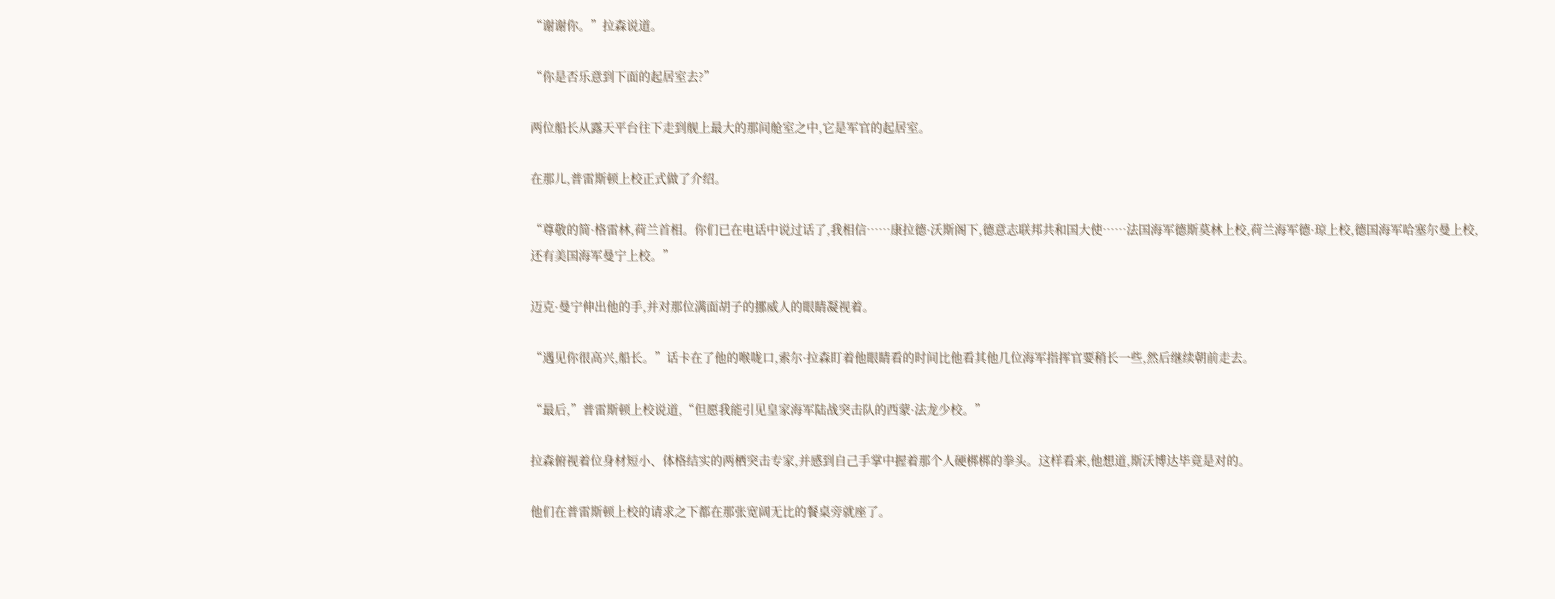“谢谢你。”拉森说道。

“你是否乐意到下面的起居室去?”

两位船长从露天平台往下走到舰上最大的那间舱室之中,它是军官的起居室。

在那儿,普雷斯顿上校正式做了介绍。

“尊敬的简·格雷林,荷兰首相。你们已在电话中说过话了,我相信……康拉德·沃斯阁下,德意志联邦共和国大使……法国海军德斯莫林上校,荷兰海军德·琼上校,德国海军哈塞尔曼上校,还有美国海军曼宁上校。”

迈克·曼宁伸出他的手,并对那位满面胡子的挪威人的眼睛凝视着。

“遇见你很高兴,船长。”话卡在了他的喉咙口,索尔·拉森盯着他眼睛看的时间比他看其他几位海军指挥官要稍长一些,然后继续朝前走去。

“最后,”普雷斯顿上校说道,“但愿我能引见皇家海军陆战突击队的西蒙·法龙少校。”

拉森俯视着位身材短小、体格结实的两栖突击专家,并感到自己手掌中握着那个人硬梆梆的拳头。这样看来,他想道,斯沃博达毕竟是对的。

他们在普雷斯顿上校的请求之下都在那张宽阔无比的餐桌旁就座了。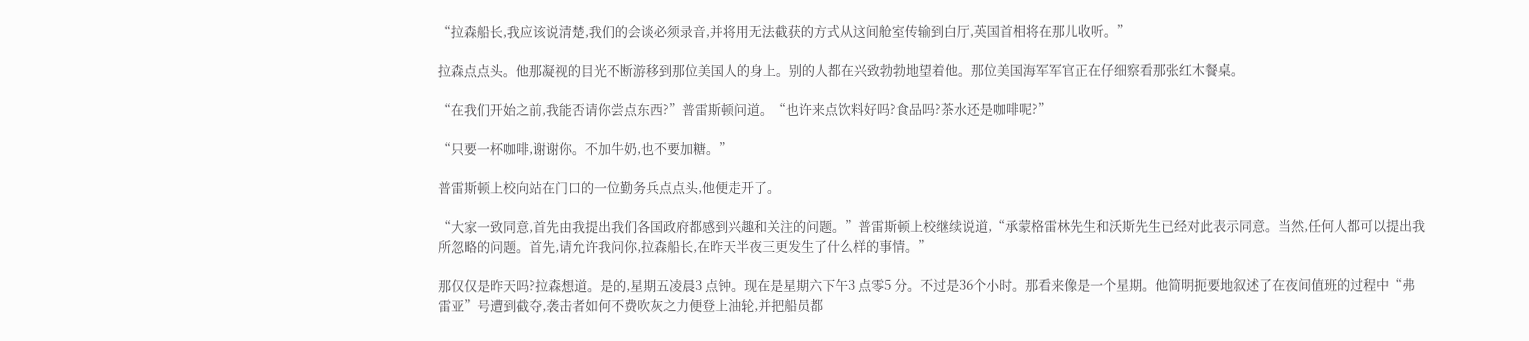“拉森船长,我应该说清楚,我们的会谈必须录音,并将用无法截获的方式从这间舱室传输到白厅,英国首相将在那儿收听。”

拉森点点头。他那凝视的目光不断游移到那位美国人的身上。别的人都在兴致勃勃地望着他。那位美国海军军官正在仔细察看那张红木餐桌。

“在我们开始之前,我能否请你尝点东西?”普雷斯顿问道。“也许来点饮料好吗?食品吗?茶水还是咖啡呢?”

“只要一杯咖啡,谢谢你。不加牛奶,也不要加糖。”

普雷斯顿上校向站在门口的一位勤务兵点点头,他便走开了。

“大家一致同意,首先由我提出我们各国政府都感到兴趣和关注的问题。”普雷斯顿上校继续说道,“承蒙格雷林先生和沃斯先生已经对此表示同意。当然,任何人都可以提出我所忽略的问题。首先,请允许我问你,拉森船长,在昨天半夜三更发生了什么样的事情。”

那仅仅是昨天吗?拉森想道。是的,星期五凌晨3 点钟。现在是星期六下午3 点零5 分。不过是36个小时。那看来像是一个星期。他简明扼要地叙述了在夜间值班的过程中“弗雷亚”号遭到截夺,袭击者如何不费吹灰之力便登上油轮,并把船员都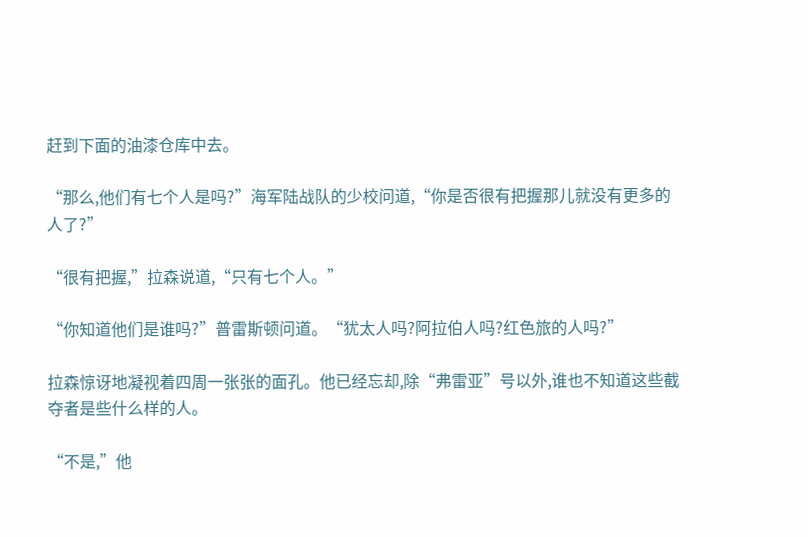赶到下面的油漆仓库中去。

“那么,他们有七个人是吗?”海军陆战队的少校问道,“你是否很有把握那儿就没有更多的人了?”

“很有把握,”拉森说道,“只有七个人。”

“你知道他们是谁吗?”普雷斯顿问道。“犹太人吗?阿拉伯人吗?红色旅的人吗?”

拉森惊讶地凝视着四周一张张的面孔。他已经忘却,除“弗雷亚”号以外,谁也不知道这些截夺者是些什么样的人。

“不是,”他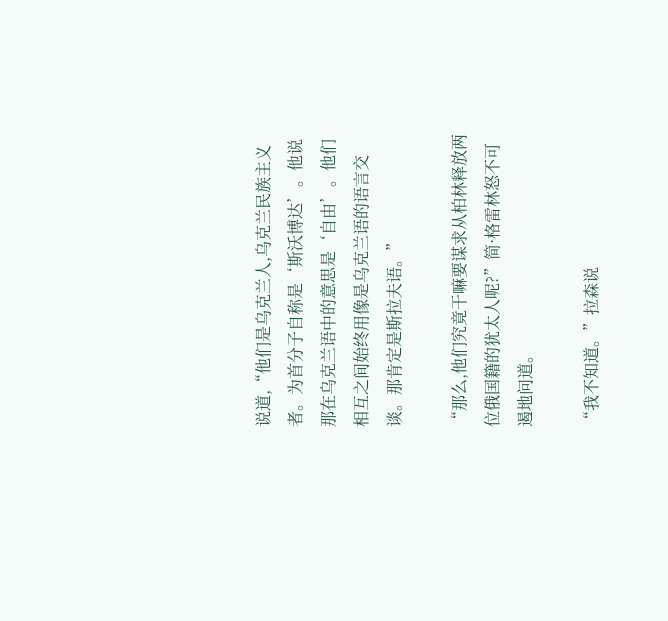说道,“他们是乌克兰人,乌克兰民族主义者。为首分子自称是‘斯沃博达’。他说那在乌克兰语中的意思是‘自由’。他们相互之间始终用像是乌克兰语的语言交谈。那肯定是斯拉夫语。”

“那么,他们究竟干嘛要谋求从柏林释放两位俄国籍的犹太人呢?”简·格雷林怒不可遏地问道。

“我不知道。”拉森说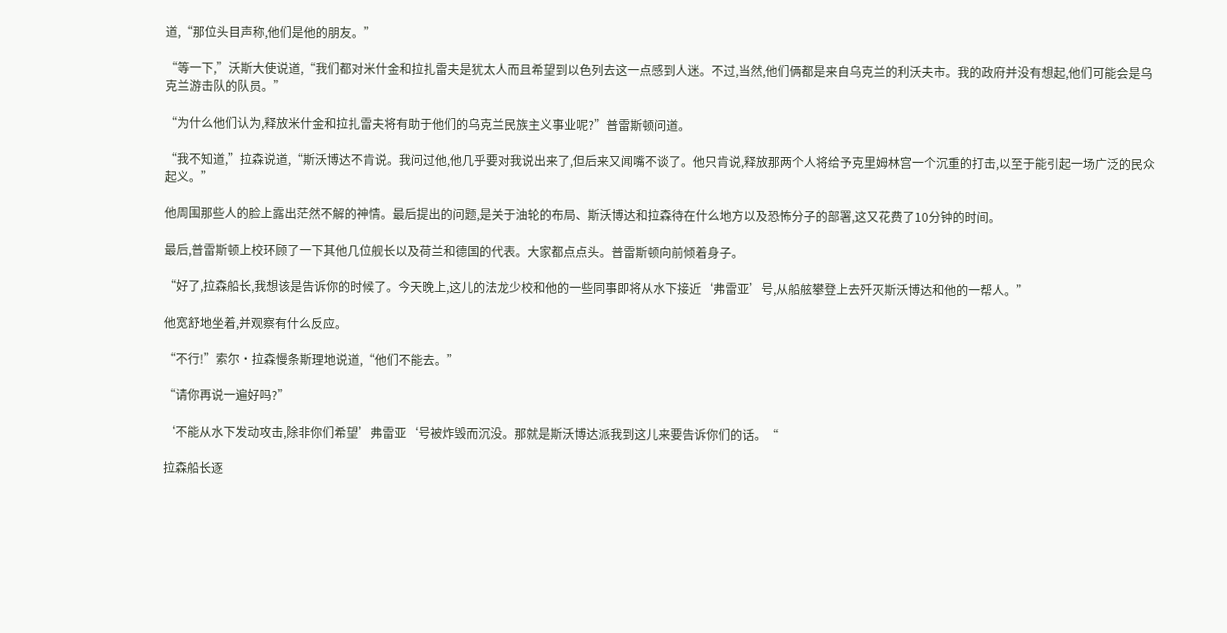道,“那位头目声称,他们是他的朋友。”

“等一下,”沃斯大使说道,“我们都对米什金和拉扎雷夫是犹太人而且希望到以色列去这一点感到人迷。不过,当然,他们俩都是来自乌克兰的利沃夫市。我的政府并没有想起,他们可能会是乌克兰游击队的队员。”

“为什么他们认为,释放米什金和拉扎雷夫将有助于他们的乌克兰民族主义事业呢?”普雷斯顿问道。

“我不知道,”拉森说道,“斯沃博达不肯说。我问过他,他几乎要对我说出来了,但后来又闻嘴不谈了。他只肯说,释放那两个人将给予克里姆林宫一个沉重的打击,以至于能引起一场广泛的民众起义。”

他周围那些人的脸上露出茫然不解的神情。最后提出的问题,是关于油轮的布局、斯沃博达和拉森待在什么地方以及恐怖分子的部署,这又花费了10分钟的时间。

最后,普雷斯顿上校环顾了一下其他几位舰长以及荷兰和德国的代表。大家都点点头。普雷斯顿向前倾着身子。

“好了,拉森船长,我想该是告诉你的时候了。今天晚上,这儿的法龙少校和他的一些同事即将从水下接近‘弗雷亚’号,从船舷攀登上去歼灭斯沃博达和他的一帮人。”

他宽舒地坐着,并观察有什么反应。

“不行!”索尔·拉森慢条斯理地说道,“他们不能去。”

“请你再说一遍好吗?”

‘不能从水下发动攻击,除非你们希望’弗雷亚‘号被炸毁而沉没。那就是斯沃博达派我到这儿来要告诉你们的话。“

拉森船长逐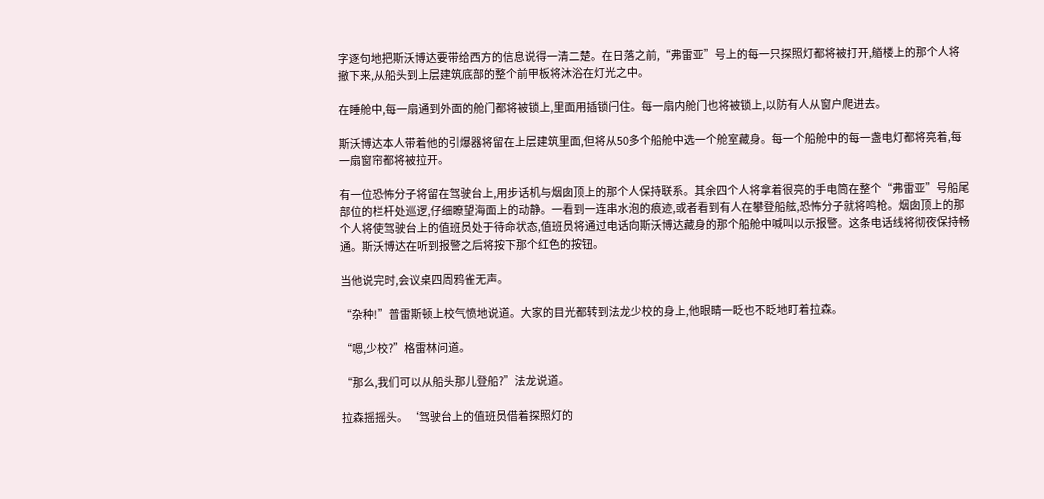字逐句地把斯沃博达要带给西方的信息说得一清二楚。在日落之前,“弗雷亚”号上的每一只探照灯都将被打开,艏楼上的那个人将撤下来,从船头到上层建筑底部的整个前甲板将沐浴在灯光之中。

在睡舱中,每一扇通到外面的舱门都将被锁上,里面用插锁闩住。每一扇内舱门也将被锁上,以防有人从窗户爬进去。

斯沃博达本人带着他的引爆器将留在上层建筑里面,但将从50多个船舱中选一个舱室藏身。每一个船舱中的每一盏电灯都将亮着,每一扇窗帘都将被拉开。

有一位恐怖分子将留在驾驶台上,用步话机与烟囱顶上的那个人保持联系。其余四个人将拿着很亮的手电筒在整个“弗雷亚”号船尾部位的栏杆处巡逻,仔细瞭望海面上的动静。一看到一连串水泡的痕迹,或者看到有人在攀登船舷,恐怖分子就将鸣枪。烟囱顶上的那个人将使驾驶台上的值班员处于待命状态,值班员将通过电话向斯沃博达藏身的那个船舱中喊叫以示报警。这条电话线将彻夜保持畅通。斯沃博达在听到报警之后将按下那个红色的按钮。

当他说完时,会议桌四周鸦雀无声。

“杂种!”普雷斯顿上校气愤地说道。大家的目光都转到法龙少校的身上,他眼睛一眨也不眨地盯着拉森。

“嗯,少校?”格雷林问道。

“那么,我们可以从船头那儿登船?”法龙说道。

拉森摇摇头。‘驾驶台上的值班员借着探照灯的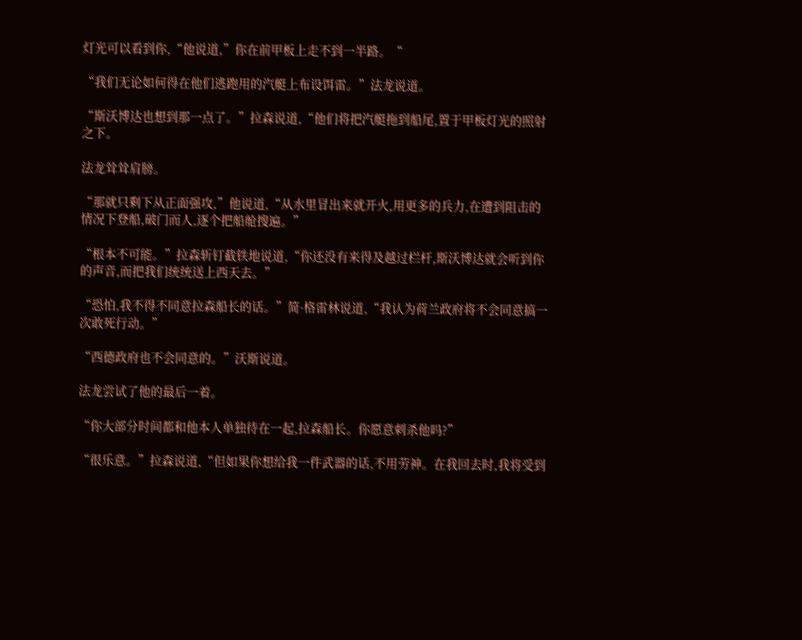灯光可以看到你,“他说道,”你在前甲板上走不到一半路。“

“我们无论如何得在他们逃跑用的汽艇上布设饵雷。”法龙说道。

“斯沃博达也想到那一点了。”拉森说道,“他们将把汽艇拖到船尾,置于甲板灯光的照射之下。

法龙耸耸肩膀。

“那就只剩下从正面强攻,”他说道,“从水里冒出来就开火,用更多的兵力,在遭到阻击的情况下登船,破门而人,逐个把船舱搜遍。”

“根本不可能。”拉森斩钉截铁地说道,“你还没有来得及越过栏杆,斯沃博达就会听到你的声音,而把我们统统送上西天去。”

“恐怕,我不得不同意拉森船长的话。”简·格雷林说道,“我认为荷兰政府将不会同意搞一次敢死行动。”

“西德政府也不会同意的。”沃斯说道。

法龙尝试了他的最后一着。

“你大部分时间都和他本人单独待在一起,拉森船长。你愿意刺杀他吗?”

“很乐意。”拉森说道,“但如果你想给我一件武器的话,不用劳神。在我回去时,我将受到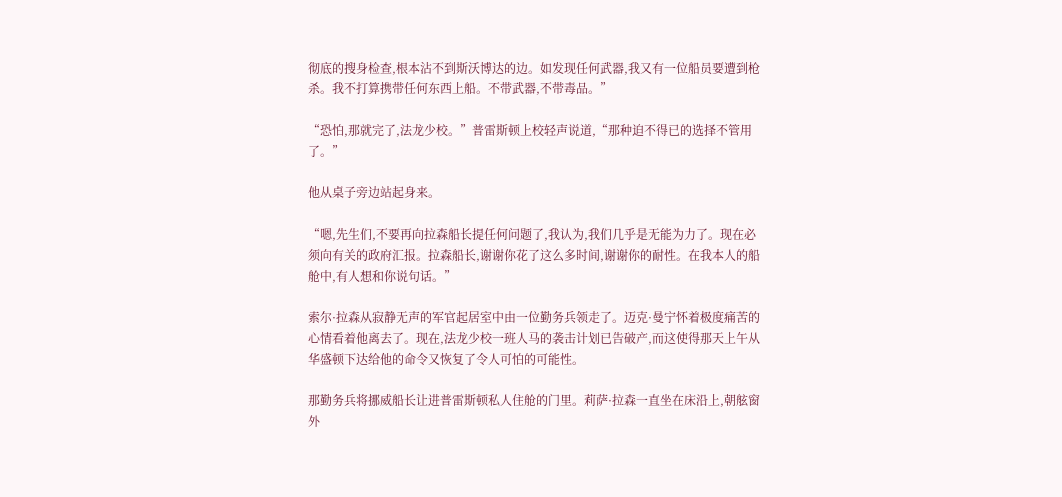彻底的搜身检查,根本沾不到斯沃博达的边。如发现任何武器,我又有一位船员要遭到枪杀。我不打算携带任何东西上船。不带武器,不带毒品。”

“恐怕,那就完了,法龙少校。”普雷斯顿上校轻声说道,“那种迫不得已的选择不管用了。”

他从桌子旁边站起身来。

“嗯,先生们,不要再向拉森船长提任何问题了,我认为,我们几乎是无能为力了。现在必须向有关的政府汇报。拉森船长,谢谢你花了这么多时间,谢谢你的耐性。在我本人的船舱中,有人想和你说句话。”

索尔·拉森从寂静无声的军官起居室中由一位勤务兵领走了。迈克·曼宁怀着极度痛苦的心情看着他离去了。现在,法龙少校一班人马的袭击计划已告破产,而这使得那天上午从华盛顿下达给他的命令又恢复了令人可怕的可能性。

那勤务兵将挪威船长让进普雷斯顿私人住舱的门里。莉萨·拉森一直坐在床沿上,朝舷窗外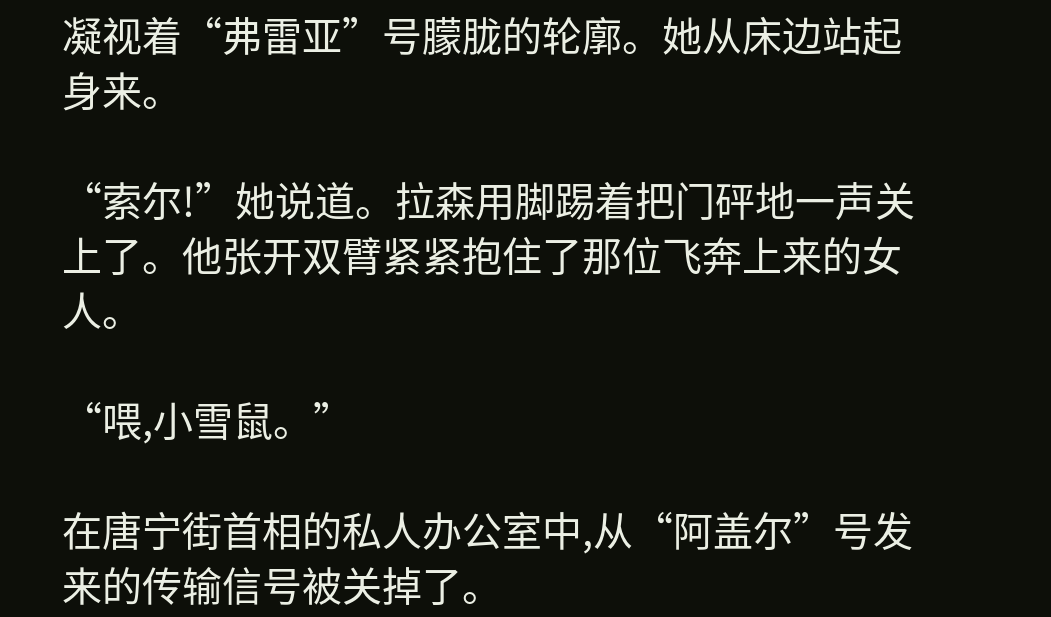凝视着“弗雷亚”号朦胧的轮廓。她从床边站起身来。

“索尔!”她说道。拉森用脚踢着把门砰地一声关上了。他张开双臂紧紧抱住了那位飞奔上来的女人。

“喂,小雪鼠。”

在唐宁街首相的私人办公室中,从“阿盖尔”号发来的传输信号被关掉了。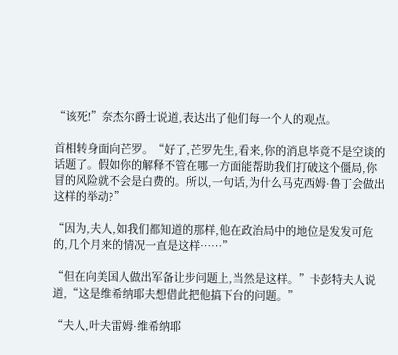“该死!”奈杰尔爵士说道,表达出了他们每一个人的观点。

首相转身面向芒罗。“好了,芒罗先生,看来,你的消息毕竟不是空谈的话题了。假如你的解释不管在哪一方面能帮助我们打破这个僵局,你冒的风险就不会是白费的。所以,一句话,为什么马克西姆·鲁丁会做出这样的举动?”

“因为,夫人,如我们都知道的那样,他在政治局中的地位是发发可危的,几个月来的情况一直是这样……”

“但在向美国人做出军备让步问题上,当然是这样。”卡彭特夫人说道,“这是维希纳耶夫想借此把他搞下台的问题。”

“夫人,叶夫雷姆·维希纳耶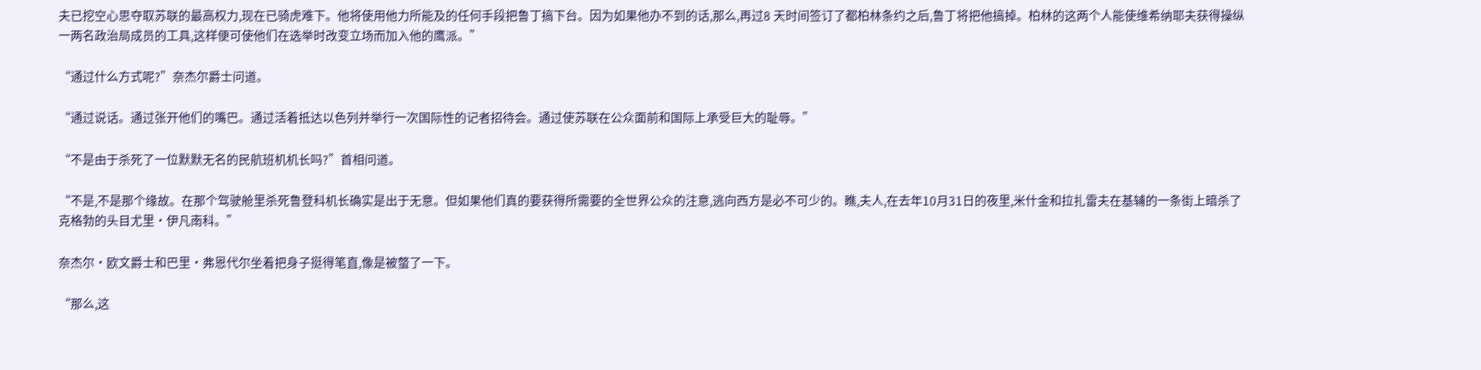夫已挖空心思夺取苏联的最高权力,现在已骑虎难下。他将使用他力所能及的任何手段把鲁丁搞下台。因为如果他办不到的话,那么,再过8 天时间签订了都柏林条约之后,鲁丁将把他搞掉。柏林的这两个人能使维希纳耶夫获得操纵一两名政治局成员的工具,这样便可使他们在选举时改变立场而加入他的鹰派。”

“通过什么方式呢?”奈杰尔爵士问道。

“通过说话。通过张开他们的嘴巴。通过活着抵达以色列并举行一次国际性的记者招待会。通过使苏联在公众面前和国际上承受巨大的耻辱。”

“不是由于杀死了一位默默无名的民航班机机长吗?”首相问道。

“不是,不是那个缘故。在那个驾驶舱里杀死鲁登科机长确实是出于无意。但如果他们真的要获得所需要的全世界公众的注意,逃向西方是必不可少的。瞧,夫人,在去年10月31日的夜里,米什金和拉扎雷夫在基辅的一条街上暗杀了克格勃的头目尤里·伊凡南科。”

奈杰尔·欧文爵士和巴里·弗恩代尔坐着把身子挺得笔直,像是被螫了一下。

“那么,这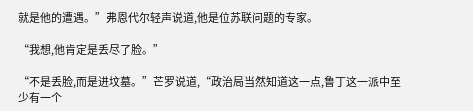就是他的遭遇。”弗恩代尔轻声说道,他是位苏联问题的专家。

“我想,他肯定是丢尽了脸。”

“不是丢脸,而是进坟墓。”芒罗说道,“政治局当然知道这一点,鲁丁这一派中至少有一个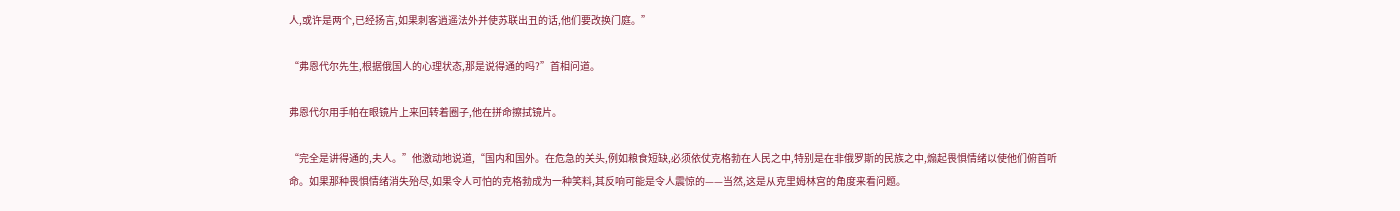人,或许是两个,已经扬言,如果刺客逍遥法外并使苏联出丑的话,他们要改换门庭。”

“弗恩代尔先生,根据俄国人的心理状态,那是说得通的吗?”首相问道。

弗恩代尔用手帕在眼镜片上来回转着圈子,他在拼命擦拭镜片。

“完全是讲得通的,夫人。”他激动地说道,“国内和国外。在危急的关头,例如粮食短缺,必须依仗克格勃在人民之中,特别是在非俄罗斯的民族之中,煽起畏惧情绪以使他们俯首听命。如果那种畏惧情绪消失殆尽,如果令人可怕的克格勃成为一种笑料,其反响可能是令人震惊的——当然,这是从克里姆林宫的角度来看问题。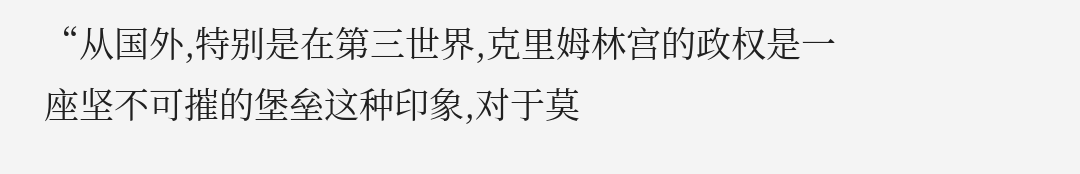“从国外,特别是在第三世界,克里姆林宫的政权是一座坚不可摧的堡垒这种印象,对于莫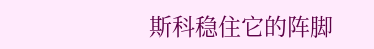斯科稳住它的阵脚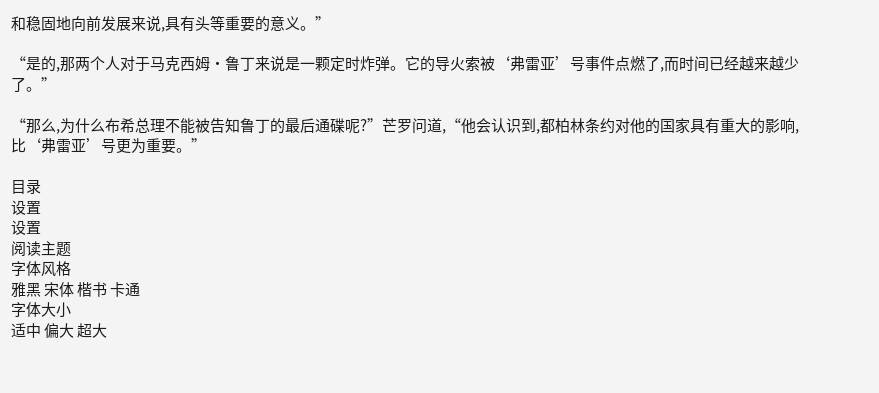和稳固地向前发展来说,具有头等重要的意义。”

“是的,那两个人对于马克西姆·鲁丁来说是一颗定时炸弹。它的导火索被‘弗雷亚’号事件点燃了,而时间已经越来越少了。”

“那么,为什么布希总理不能被告知鲁丁的最后通碟呢?”芒罗问道,“他会认识到,都柏林条约对他的国家具有重大的影响,比‘弗雷亚’号更为重要。”

目录
设置
设置
阅读主题
字体风格
雅黑 宋体 楷书 卡通
字体大小
适中 偏大 超大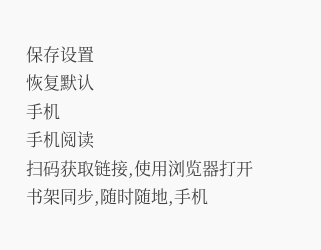保存设置
恢复默认
手机
手机阅读
扫码获取链接,使用浏览器打开
书架同步,随时随地,手机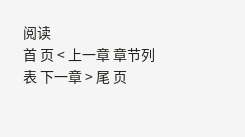阅读
首 页 < 上一章 章节列表 下一章 > 尾 页